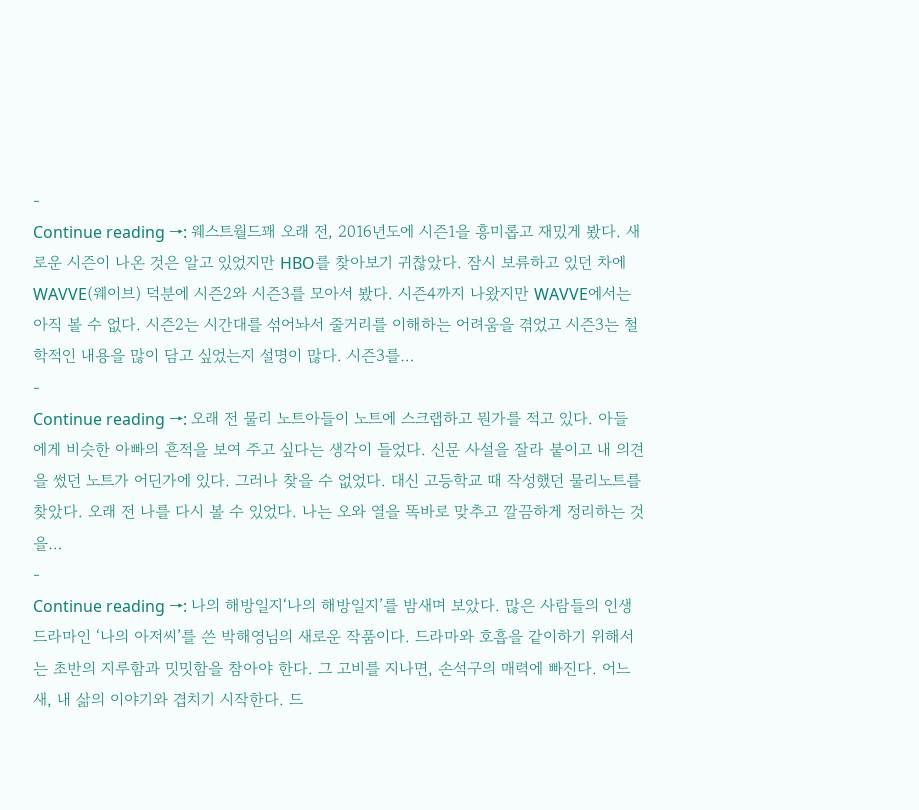-
Continue reading →: 웨스트월드꽤 오래 전, 2016년도에 시즌1을 흥미롭고 재밌게 봤다. 새로운 시즌이 나온 것은 알고 있었지만 HBO를 찾아보기 귀찮았다. 잠시 보류하고 있던 차에 WAVVE(웨이브) 덕분에 시즌2와 시즌3를 모아서 봤다. 시즌4까지 나왔지만 WAVVE에서는 아직 볼 수 없다. 시즌2는 시간대를 섞어놔서 줄거리를 이해하는 어려움을 겪었고 시즌3는 철학적인 내용을 많이 담고 싶었는지 설명이 많다. 시즌3를…
-
Continue reading →: 오래 전 물리 노트아들이 노트에 스크랩하고 뭔가를 적고 있다. 아들에게 비슷한 아빠의 흔적을 보여 주고 싶다는 생각이 들었다. 신문 사설을 잘라 붙이고 내 의견을 썼던 노트가 어딘가에 있다. 그러나 찾을 수 없었다. 대신 고등학교 때 작성했던 물리노트를 찾았다. 오래 전 나를 다시 볼 수 있었다. 나는 오와 열을 똑바로 맞추고 깔끔하게 정리하는 것을…
-
Continue reading →: 나의 해방일지‘나의 해방일지’를 밤새며 보았다. 많은 사람들의 인생 드라마인 ‘나의 아저씨’를 쓴 박해영님의 새로운 작품이다. 드라마와 호흡을 같이하기 위해서는 초반의 지루함과 밋밋함을 참아야 한다. 그 고비를 지나면, 손석구의 매력에 빠진다. 어느 새, 내 삶의 이야기와 겹치기 시작한다. 드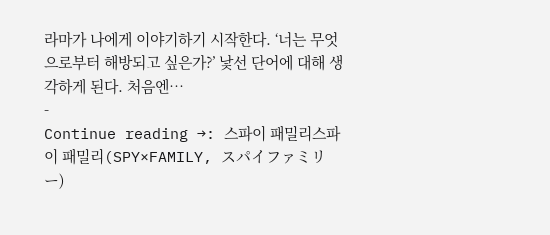라마가 나에게 이야기하기 시작한다. ‘너는 무엇으로부터 해방되고 싶은가?’ 낯선 단어에 대해 생각하게 된다. 처음엔…
-
Continue reading →: 스파이 패밀리스파이 패밀리(SPY×FAMILY, スパイファミリー)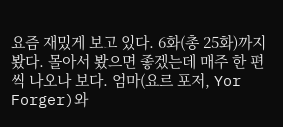요즘 재밌게 보고 있다. 6화(총 25화)까지 봤다. 몰아서 봤으면 좋겠는데 매주 한 편씩 나오나 보다. 엄마(요르 포저, Yor Forger)와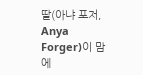딸(아냐 포저, Anya Forger)이 맘에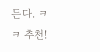든다. ㅋㅋ 추천!